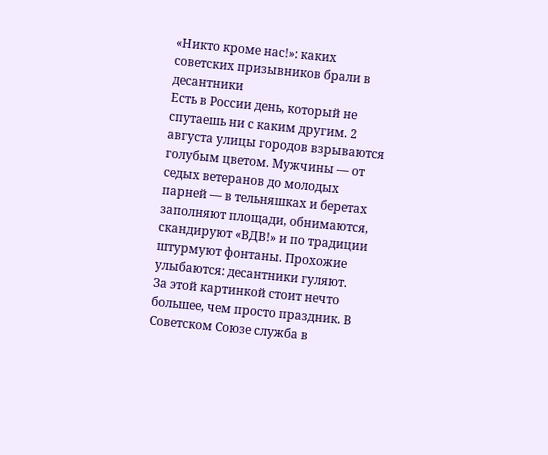«Никто кроме нас!»: каких советских призывников брали в десантники
Есть в России день, который не спутаешь ни с каким другим. 2 августа улицы городов взрываются голубым цветом. Мужчины — от седых ветеранов до молодых парней — в тельняшках и беретах заполняют площади, обнимаются, скандируют «ВДВ!» и по традиции штурмуют фонтаны. Прохожие улыбаются: десантники гуляют.
За этой картинкой стоит нечто большее, чем просто праздник. В Советском Союзе служба в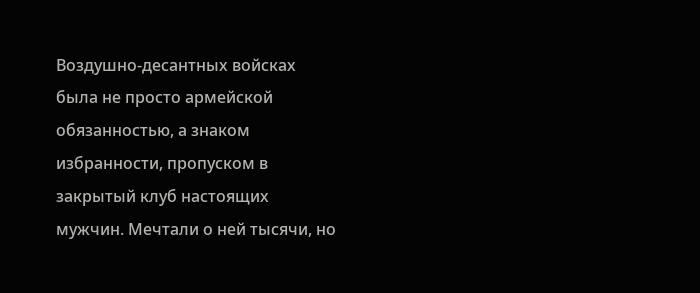Воздушно-десантных войсках была не просто армейской обязанностью, а знаком избранности, пропуском в закрытый клуб настоящих мужчин. Мечтали о ней тысячи, но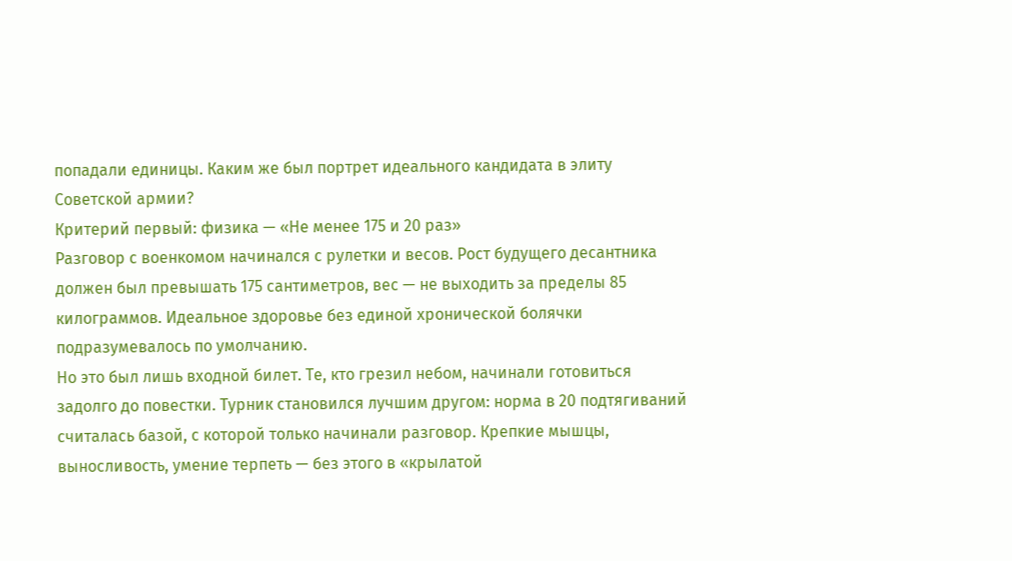попадали единицы. Каким же был портрет идеального кандидата в элиту Советской армии?
Критерий первый: физика — «Не менее 175 и 20 раз»
Разговор с военкомом начинался с рулетки и весов. Рост будущего десантника должен был превышать 175 сантиметров, вес — не выходить за пределы 85 килограммов. Идеальное здоровье без единой хронической болячки подразумевалось по умолчанию.
Но это был лишь входной билет. Те, кто грезил небом, начинали готовиться задолго до повестки. Турник становился лучшим другом: норма в 20 подтягиваний считалась базой, с которой только начинали разговор. Крепкие мышцы, выносливость, умение терпеть — без этого в «крылатой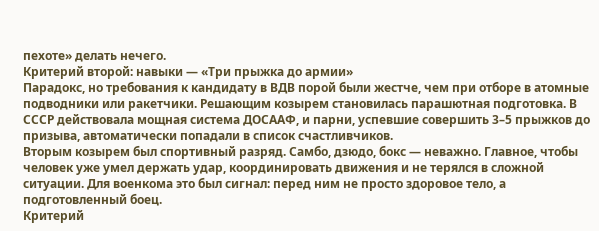пехоте» делать нечего.
Критерий второй: навыки — «Три прыжка до армии»
Парадокс, но требования к кандидату в ВДВ порой были жестче, чем при отборе в атомные подводники или ракетчики. Решающим козырем становилась парашютная подготовка. В СССР действовала мощная система ДОСААФ, и парни, успевшие совершить 3–5 прыжков до призыва, автоматически попадали в список счастливчиков.
Вторым козырем был спортивный разряд. Самбо, дзюдо, бокс — неважно. Главное, чтобы человек уже умел держать удар, координировать движения и не терялся в сложной ситуации. Для военкома это был сигнал: перед ним не просто здоровое тело, а подготовленный боец.
Критерий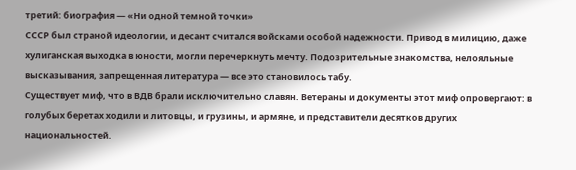третий: биография — «Ни одной темной точки»
СССР был страной идеологии, и десант считался войсками особой надежности. Привод в милицию, даже хулиганская выходка в юности, могли перечеркнуть мечту. Подозрительные знакомства, нелояльные высказывания, запрещенная литература — все это становилось табу.
Существует миф, что в ВДВ брали исключительно славян. Ветераны и документы этот миф опровергают: в голубых беретах ходили и литовцы, и грузины, и армяне, и представители десятков других национальностей.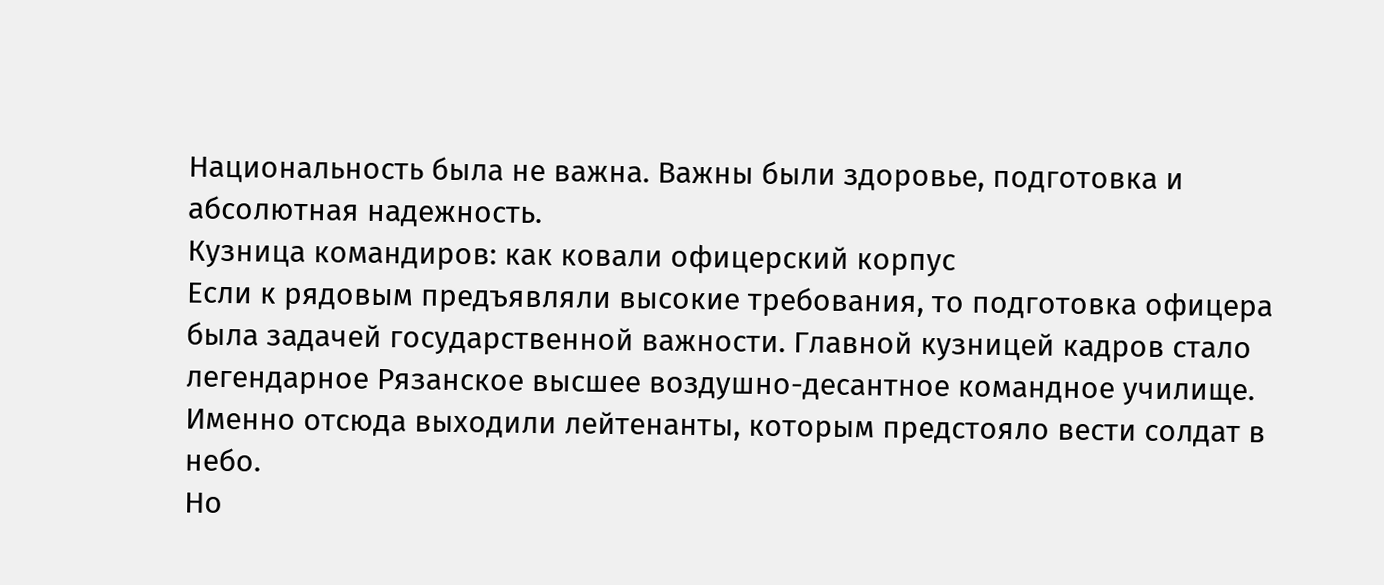Национальность была не важна. Важны были здоровье, подготовка и абсолютная надежность.
Кузница командиров: как ковали офицерский корпус
Если к рядовым предъявляли высокие требования, то подготовка офицера была задачей государственной важности. Главной кузницей кадров стало легендарное Рязанское высшее воздушно-десантное командное училище. Именно отсюда выходили лейтенанты, которым предстояло вести солдат в небо.
Но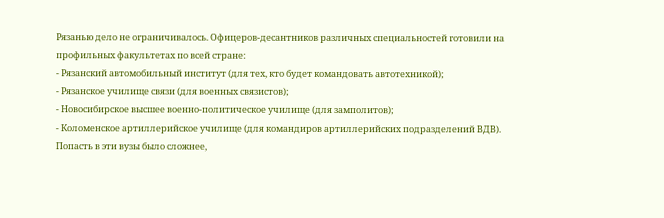Рязанью дело не ограничивалось. Офицеров-десантников различных специальностей готовили на профильных факультетах по всей стране:
- Рязанский автомобильный институт (для тех, кто будет командовать автотехникой);
- Рязанское училище связи (для военных связистов);
- Новосибирское высшее военно-политическое училище (для замполитов);
- Коломенское артиллерийское училище (для командиров артиллерийских подразделений ВДВ).
Попасть в эти вузы было сложнее,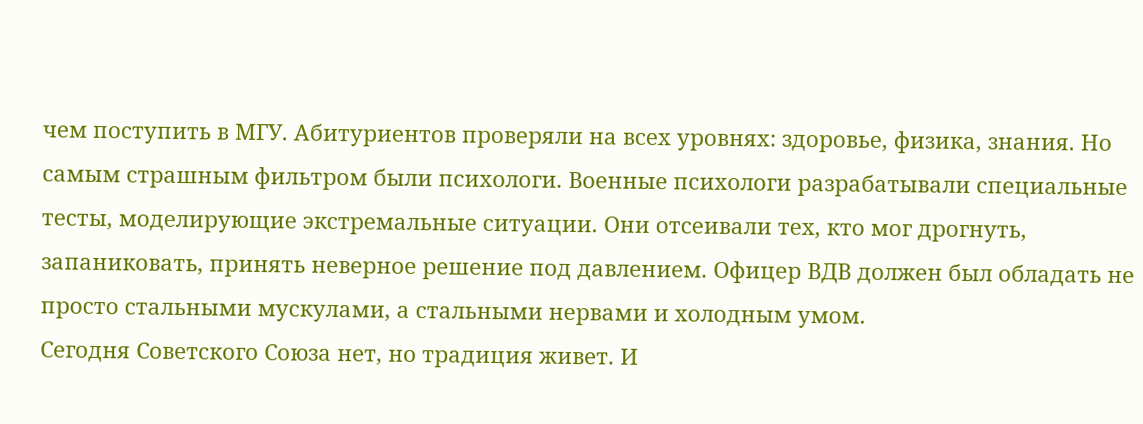чем поступить в МГУ. Абитуриентов проверяли на всех уровнях: здоровье, физика, знания. Но самым страшным фильтром были психологи. Военные психологи разрабатывали специальные тесты, моделирующие экстремальные ситуации. Они отсеивали тех, кто мог дрогнуть, запаниковать, принять неверное решение под давлением. Офицер ВДВ должен был обладать не просто стальными мускулами, а стальными нервами и холодным умом.
Сегодня Советского Союза нет, но традиция живет. И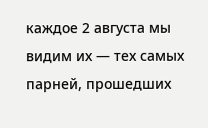каждое 2 августа мы видим их — тех самых парней, прошедших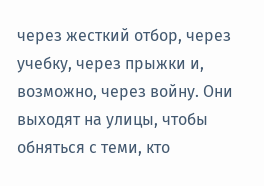через жесткий отбор, через учебку, через прыжки и, возможно, через войну. Они выходят на улицы, чтобы обняться с теми, кто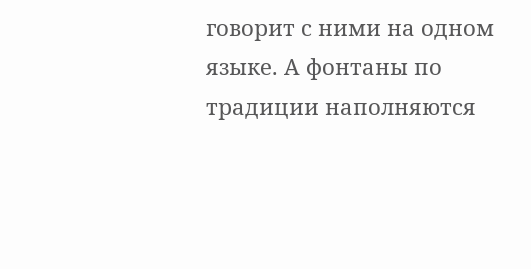говорит с ними на одном языке. А фонтаны по традиции наполняются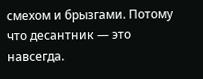смехом и брызгами. Потому что десантник — это навсегда.